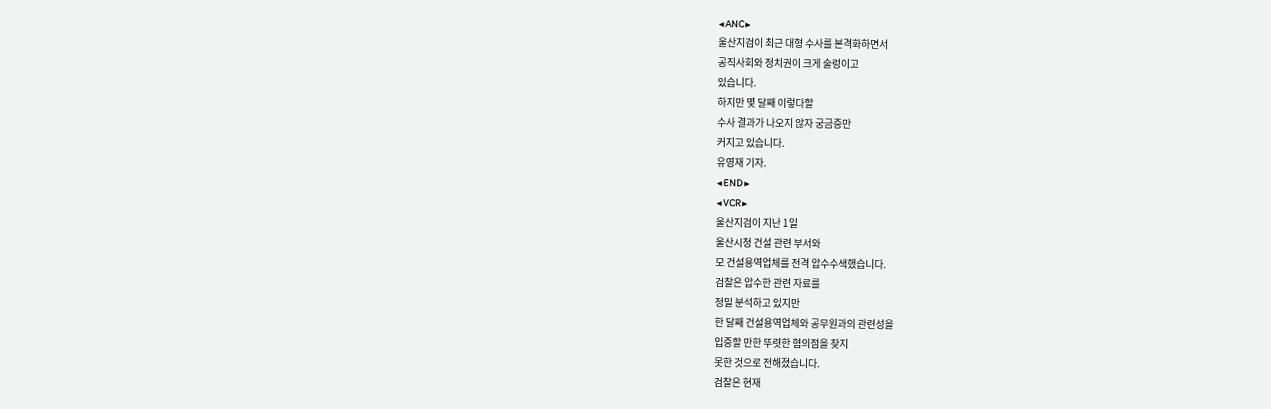◀ANC▶
울산지검이 최근 대형 수사를 본격화하면서
공직사회와 정치권이 크게 술렁이고
있습니다.
하지만 몇 달째 이렇다할
수사 결과가 나오지 않자 궁금증만
커지고 있습니다.
유영재 기자.
◀END▶
◀VCR▶
울산지검이 지난 1일
울산시청 건설 관련 부서와
모 건설용역업체를 전격 압수수색했습니다.
검찰은 압수한 관련 자료를
정밀 분석하고 있지만
한 달째 건설용역업체와 공무원과의 관련성을
입증할 만한 뚜렷한 혐의점을 찾지
못한 것으로 전해졌습니다.
검찰은 현재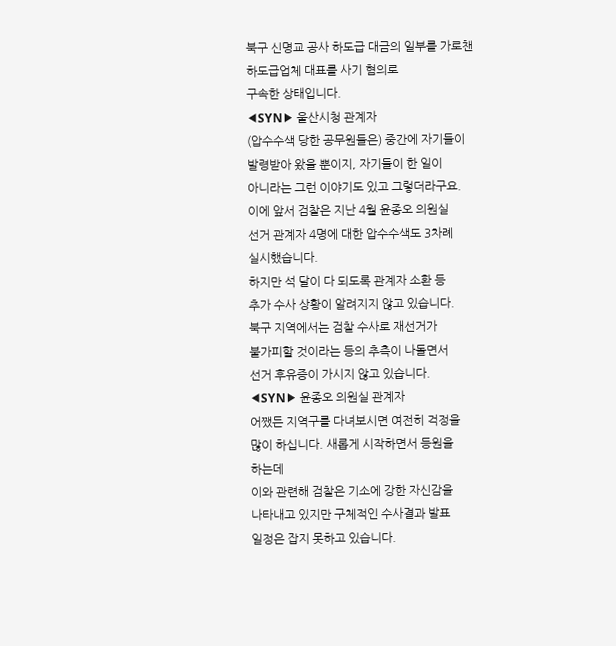북구 신명교 공사 하도급 대금의 일부를 가로챈
하도급업체 대표를 사기 혐의로
구속한 상태입니다.
◀SYN▶ 울산시청 관계자
(압수수색 당한 공무원들은) 중간에 자기들이
발령받아 왔을 뿐이지, 자기들이 한 일이
아니라는 그런 이야기도 있고 그렇더라구요.
이에 앞서 검찰은 지난 4월 윤종오 의원실
선거 관계자 4명에 대한 압수수색도 3차례
실시했습니다.
하지만 석 달이 다 되도록 관계자 소환 등
추가 수사 상황이 알려지지 않고 있습니다.
북구 지역에서는 검찰 수사로 재선거가
불가피할 것이라는 등의 추측이 나돌면서
선거 후유증이 가시지 않고 있습니다.
◀SYN▶ 윤종오 의원실 관계자
어쨌든 지역구를 다녀보시면 여전히 걱정을
많이 하십니다. 새롭게 시작하면서 등원을
하는데
이와 관련해 검찰은 기소에 강한 자신감을
나타내고 있지만 구체적인 수사결과 발표
일정은 잡지 못하고 있습니다.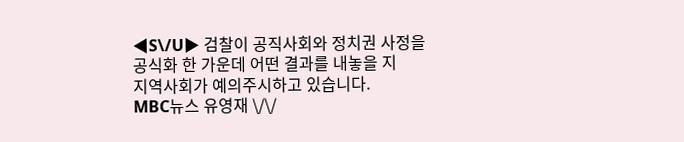◀S\/U▶ 검찰이 공직사회와 정치권 사정을
공식화 한 가운데 어떤 결과를 내놓을 지
지역사회가 예의주시하고 있습니다.
MBC뉴스 유영재 \/\/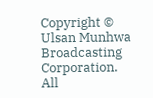Copyright © Ulsan Munhwa Broadcasting Corporation. All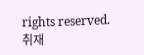rights reserved.
취재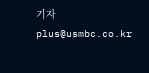기자
plus@usmbc.co.kr